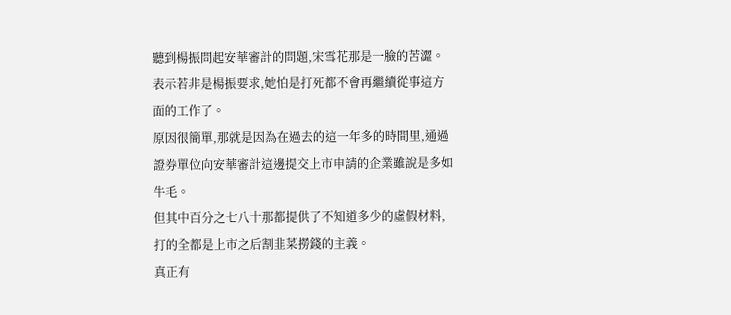聽到楊振問起安華審計的問題,宋雪花那是一臉的苦澀。
表示若非是楊振要求,她怕是打死都不會再繼續從事這方面的工作了。
原因很簡單,那就是因為在過去的這一年多的時間里,通過證券單位向安華審計這邊提交上市申請的企業雖說是多如牛毛。
但其中百分之七八十那都提供了不知道多少的虛假材料,打的全都是上市之后割韭菜撈錢的主義。
真正有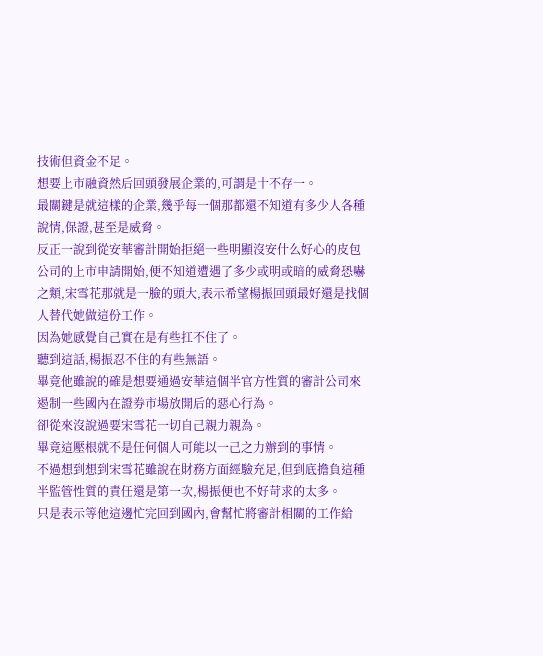技術但資金不足。
想要上市融資然后回頭發展企業的,可謂是十不存一。
最關鍵是就這樣的企業,幾乎每一個那都還不知道有多少人各種說情,保證,甚至是威脅。
反正一說到從安華審計開始拒絕一些明顯沒安什么好心的皮包公司的上市申請開始,便不知道遭遇了多少或明或暗的威脅恐嚇之類,宋雪花那就是一臉的頭大,表示希望楊振回頭最好還是找個人替代她做這份工作。
因為她感覺自己實在是有些扛不住了。
聽到這話,楊振忍不住的有些無語。
畢竟他雖說的確是想要通過安華這個半官方性質的審計公司來遏制一些國內在證券市場放開后的惡心行為。
卻從來沒說過要宋雪花一切自己親力親為。
畢竟這壓根就不是任何個人可能以一己之力辦到的事情。
不過想到想到宋雪花雖說在財務方面經驗充足,但到底擔負這種半監管性質的責任還是第一次,楊振便也不好苛求的太多。
只是表示等他這邊忙完回到國內,會幫忙將審計相關的工作給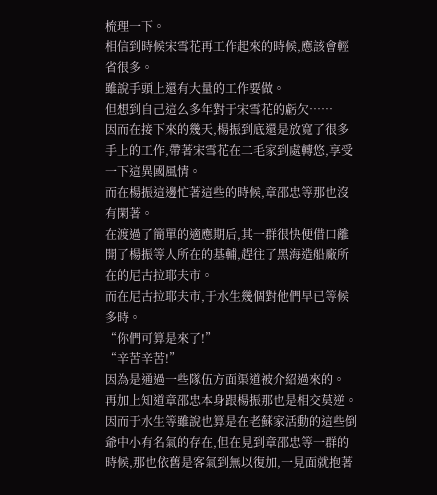梳理一下。
相信到時候宋雪花再工作起來的時候,應該會輕省很多。
雖說手頭上還有大量的工作要做。
但想到自己這么多年對于宋雪花的虧欠……
因而在接下來的幾天,楊振到底還是放寬了很多手上的工作,帶著宋雪花在二毛家到處轉悠,享受一下這異國風情。
而在楊振這邊忙著這些的時候,章邵忠等那也沒有閑著。
在渡過了簡單的適應期后,其一群很快便借口離開了楊振等人所在的基輔,趕往了黑海造船廠所在的尼古拉耶夫市。
而在尼古拉耶夫市,于水生幾個對他們早已等候多時。
“你們可算是來了!”
“辛苦辛苦!”
因為是通過一些隊伍方面渠道被介紹過來的。
再加上知道章邵忠本身跟楊振那也是相交莫逆。
因而于水生等雖說也算是在老蘇家活動的這些倒爺中小有名氣的存在,但在見到章邵忠等一群的時候,那也依舊是客氣到無以復加,一見面就抱著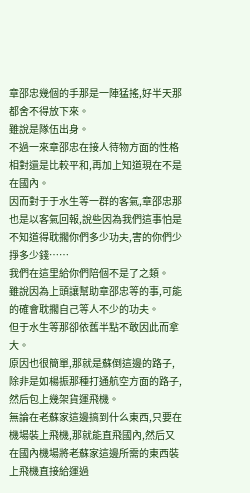章邵忠幾個的手那是一陣猛搖,好半天那都舍不得放下來。
雖說是隊伍出身。
不過一來章邵忠在接人待物方面的性格相對還是比較平和,再加上知道現在不是在國內。
因而對于于水生等一群的客氣,章邵忠那也是以客氣回報,說些因為我們這事怕是不知道得耽擱你們多少功夫,害的你們少掙多少錢……
我們在這里給你們陪個不是了之類。
雖說因為上頭讓幫助章邵忠等的事,可能的確會耽擱自己等人不少的功夫。
但于水生等那卻依舊半點不敢因此而拿大。
原因也很簡單,那就是蘇倒這邊的路子,除非是如楊振那種打通航空方面的路子,然后包上幾架貨運飛機。
無論在老蘇家這邊搞到什么東西,只要在機場裝上飛機,那就能直飛國內,然后又在國內機場將老蘇家這邊所需的東西裝上飛機直接給運過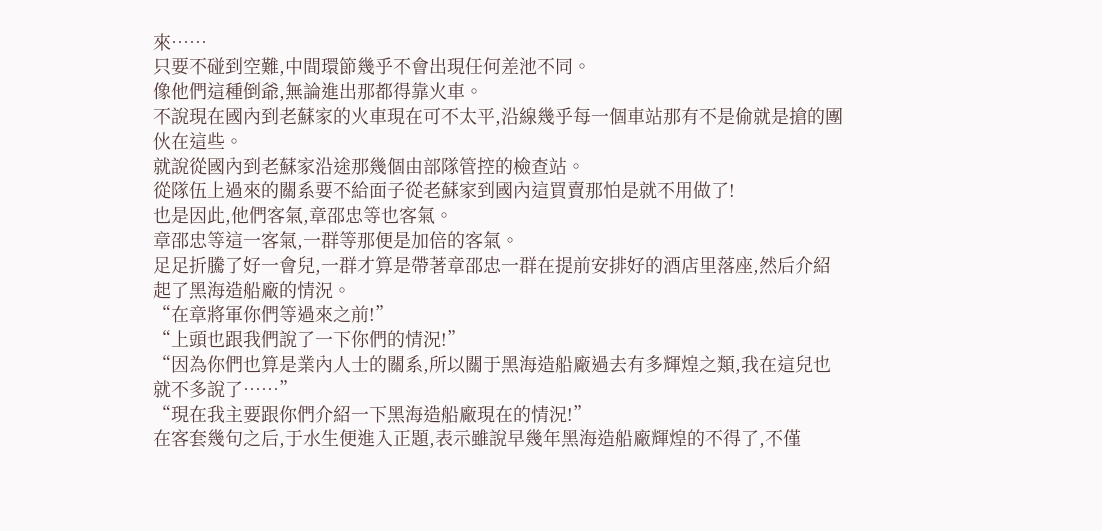來……
只要不碰到空難,中間環節幾乎不會出現任何差池不同。
像他們這種倒爺,無論進出那都得靠火車。
不說現在國內到老蘇家的火車現在可不太平,沿線幾乎每一個車站那有不是偷就是搶的團伙在這些。
就說從國內到老蘇家沿途那幾個由部隊管控的檢查站。
從隊伍上過來的關系要不給面子從老蘇家到國內這買賣那怕是就不用做了!
也是因此,他們客氣,章邵忠等也客氣。
章邵忠等這一客氣,一群等那便是加倍的客氣。
足足折騰了好一會兒,一群才算是帶著章邵忠一群在提前安排好的酒店里落座,然后介紹起了黑海造船廠的情況。
“在章將軍你們等過來之前!”
“上頭也跟我們說了一下你們的情況!”
“因為你們也算是業內人士的關系,所以關于黑海造船廠過去有多輝煌之類,我在這兒也就不多說了……”
“現在我主要跟你們介紹一下黑海造船廠現在的情況!”
在客套幾句之后,于水生便進入正題,表示雖說早幾年黑海造船廠輝煌的不得了,不僅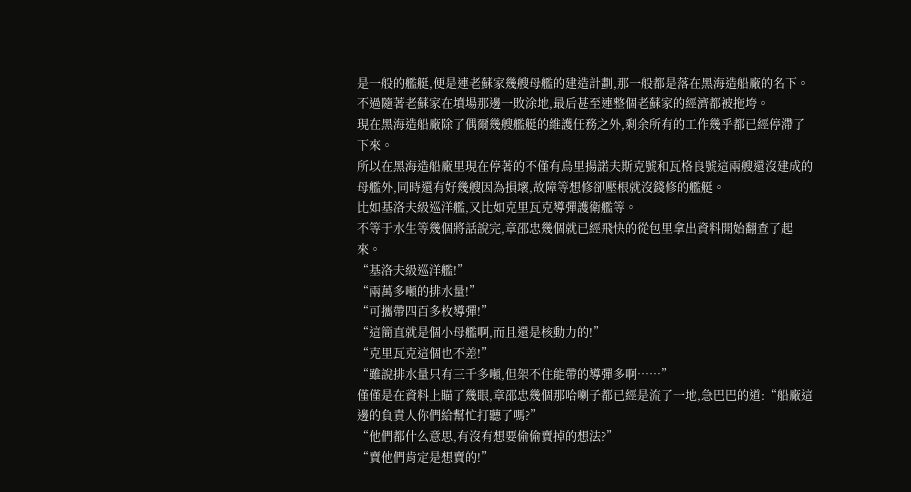是一般的艦艇,便是連老蘇家幾艘母艦的建造計劃,那一般都是落在黑海造船廠的名下。
不過隨著老蘇家在墳場那邊一敗涂地,最后甚至連整個老蘇家的經濟都被拖垮。
現在黑海造船廠除了偶爾幾艘艦艇的維護任務之外,剩余所有的工作幾乎都已經停滯了下來。
所以在黑海造船廠里現在停著的不僅有烏里揚諾夫斯克號和瓦格良號這兩艘還沒建成的母艦外,同時還有好幾艘因為損壞,故障等想修卻壓根就沒錢修的艦艇。
比如基洛夫級巡洋艦,又比如克里瓦克導彈護衛艦等。
不等于水生等幾個將話說完,章邵忠幾個就已經飛快的從包里拿出資料開始翻查了起來。
“基洛夫級巡洋艦!”
“兩萬多噸的排水量!”
“可攜帶四百多枚導彈!”
“這簡直就是個小母艦啊,而且還是核動力的!”
“克里瓦克這個也不差!”
“雖說排水量只有三千多噸,但架不住能帶的導彈多啊……”
僅僅是在資料上瞄了幾眼,章邵忠幾個那哈喇子都已經是流了一地,急巴巴的道:“船廠這邊的負責人你們給幫忙打聽了嗎?”
“他們都什么意思,有沒有想要偷偷賣掉的想法?”
“賣他們肯定是想賣的!”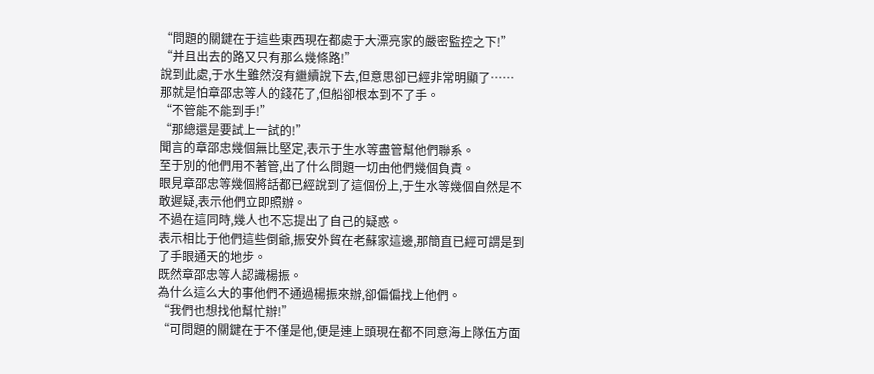“問題的關鍵在于這些東西現在都處于大漂亮家的嚴密監控之下!”
“并且出去的路又只有那么幾條路!”
說到此處,于水生雖然沒有繼續說下去,但意思卻已經非常明顯了……
那就是怕章邵忠等人的錢花了,但船卻根本到不了手。
“不管能不能到手!”
“那總還是要試上一試的!”
聞言的章邵忠幾個無比堅定,表示于生水等盡管幫他們聯系。
至于別的他們用不著管,出了什么問題一切由他們幾個負責。
眼見章邵忠等幾個將話都已經說到了這個份上,于生水等幾個自然是不敢遲疑,表示他們立即照辦。
不過在這同時,幾人也不忘提出了自己的疑惑。
表示相比于他們這些倒爺,振安外貿在老蘇家這邊,那簡直已經可謂是到了手眼通天的地步。
既然章邵忠等人認識楊振。
為什么這么大的事他們不通過楊振來辦,卻偏偏找上他們。
“我們也想找他幫忙辦!”
“可問題的關鍵在于不僅是他,便是連上頭現在都不同意海上隊伍方面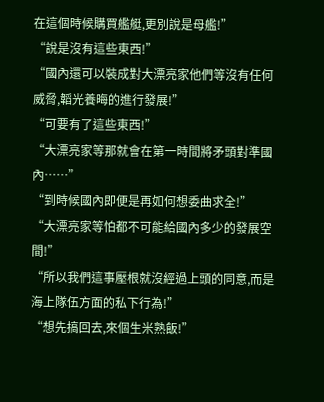在這個時候購買艦艇,更別說是母艦!”
“說是沒有這些東西!”
“國內還可以裝成對大漂亮家他們等沒有任何威脅,韜光養晦的進行發展!”
“可要有了這些東西!”
“大漂亮家等那就會在第一時間將矛頭對準國內……”
“到時候國內即便是再如何想委曲求全!”
“大漂亮家等怕都不可能給國內多少的發展空間!”
“所以我們這事壓根就沒經過上頭的同意,而是海上隊伍方面的私下行為!”
“想先搞回去,來個生米熟飯!”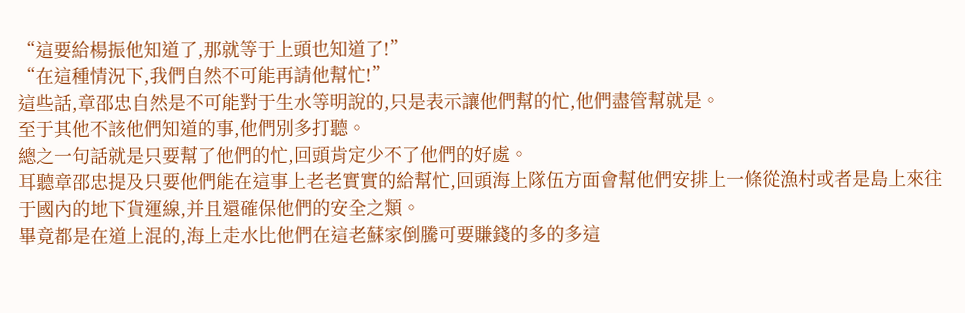“這要給楊振他知道了,那就等于上頭也知道了!”
“在這種情況下,我們自然不可能再請他幫忙!”
這些話,章邵忠自然是不可能對于生水等明說的,只是表示讓他們幫的忙,他們盡管幫就是。
至于其他不該他們知道的事,他們別多打聽。
總之一句話就是只要幫了他們的忙,回頭肯定少不了他們的好處。
耳聽章邵忠提及只要他們能在這事上老老實實的給幫忙,回頭海上隊伍方面會幫他們安排上一條從漁村或者是島上來往于國內的地下貨運線,并且還確保他們的安全之類。
畢竟都是在道上混的,海上走水比他們在這老蘇家倒騰可要賺錢的多的多這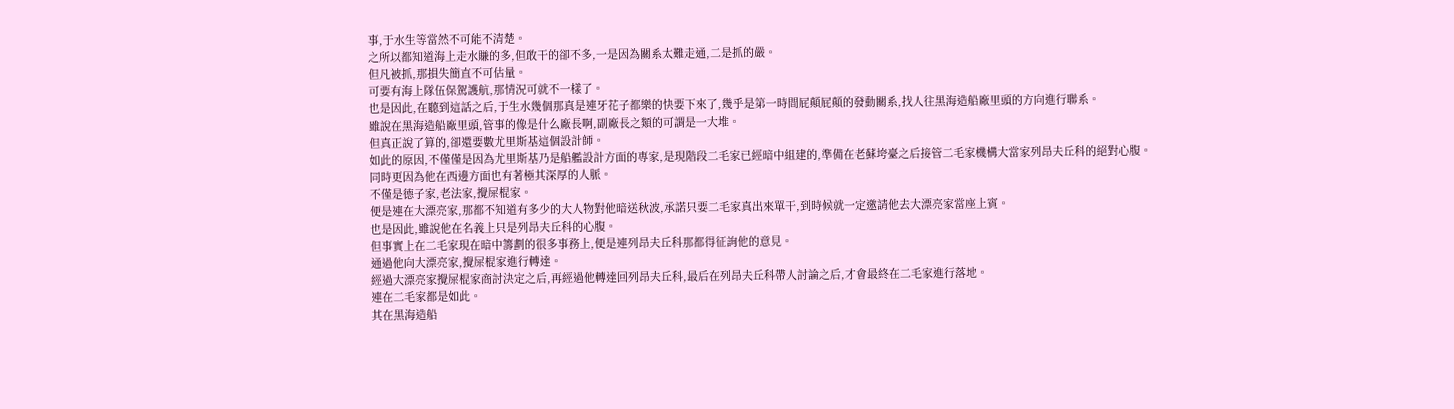事,于水生等當然不可能不清楚。
之所以都知道海上走水賺的多,但敢干的卻不多,一是因為關系太難走通,二是抓的嚴。
但凡被抓,那損失簡直不可估量。
可要有海上隊伍保駕護航,那情況可就不一樣了。
也是因此,在聽到這話之后,于生水幾個那真是連牙花子都樂的快要下來了,幾乎是第一時間屁顛屁顛的發動關系,找人往黑海造船廠里頭的方向進行聯系。
雖說在黑海造船廠里頭,管事的像是什么廠長啊,副廠長之類的可謂是一大堆。
但真正說了算的,卻還要數尤里斯基這個設計師。
如此的原因,不僅僅是因為尤里斯基乃是船艦設計方面的專家,是現階段二毛家已經暗中組建的,準備在老蘇垮臺之后接管二毛家機構大當家列昂夫丘科的絕對心腹。
同時更因為他在西邊方面也有著極其深厚的人脈。
不僅是德子家,老法家,攪屎棍家。
便是連在大漂亮家,那都不知道有多少的大人物對他暗送秋波,承諾只要二毛家真出來單干,到時候就一定邀請他去大漂亮家當座上賓。
也是因此,雖說他在名義上只是列昂夫丘科的心腹。
但事實上在二毛家現在暗中籌劃的很多事務上,便是連列昂夫丘科那都得征詢他的意見。
通過他向大漂亮家,攪屎棍家進行轉達。
經過大漂亮家攪屎棍家商討決定之后,再經過他轉達回列昂夫丘科,最后在列昂夫丘科帶人討論之后,才會最終在二毛家進行落地。
連在二毛家都是如此。
其在黑海造船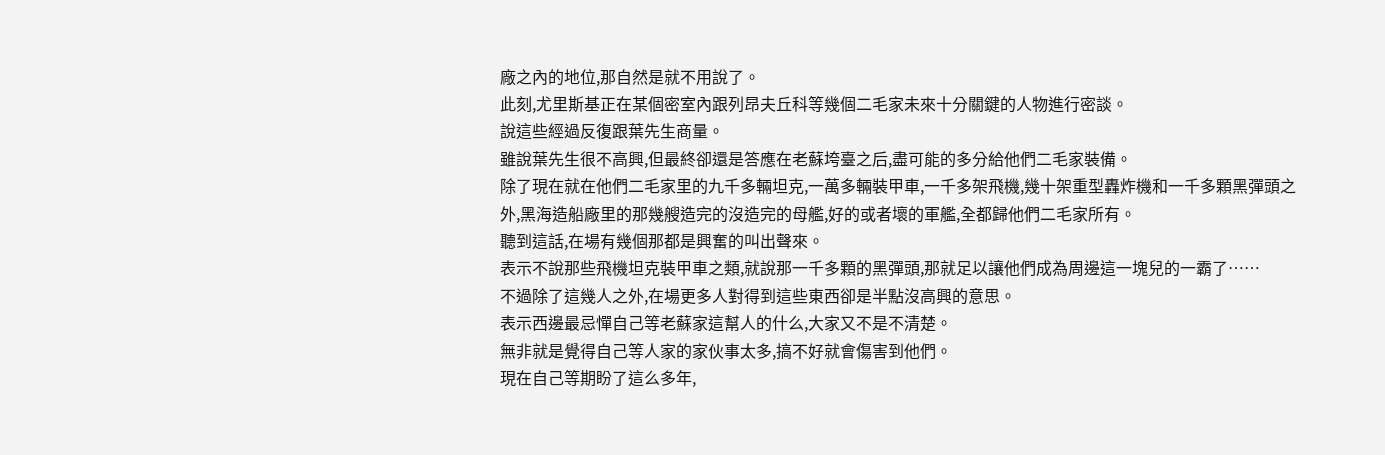廠之內的地位,那自然是就不用說了。
此刻,尤里斯基正在某個密室內跟列昂夫丘科等幾個二毛家未來十分關鍵的人物進行密談。
說這些經過反復跟葉先生商量。
雖說葉先生很不高興,但最終卻還是答應在老蘇垮臺之后,盡可能的多分給他們二毛家裝備。
除了現在就在他們二毛家里的九千多輛坦克,一萬多輛裝甲車,一千多架飛機,幾十架重型轟炸機和一千多顆黑彈頭之外,黑海造船廠里的那幾艘造完的沒造完的母艦,好的或者壞的軍艦,全都歸他們二毛家所有。
聽到這話,在場有幾個那都是興奮的叫出聲來。
表示不說那些飛機坦克裝甲車之類,就說那一千多顆的黑彈頭,那就足以讓他們成為周邊這一塊兒的一霸了……
不過除了這幾人之外,在場更多人對得到這些東西卻是半點沒高興的意思。
表示西邊最忌憚自己等老蘇家這幫人的什么,大家又不是不清楚。
無非就是覺得自己等人家的家伙事太多,搞不好就會傷害到他們。
現在自己等期盼了這么多年,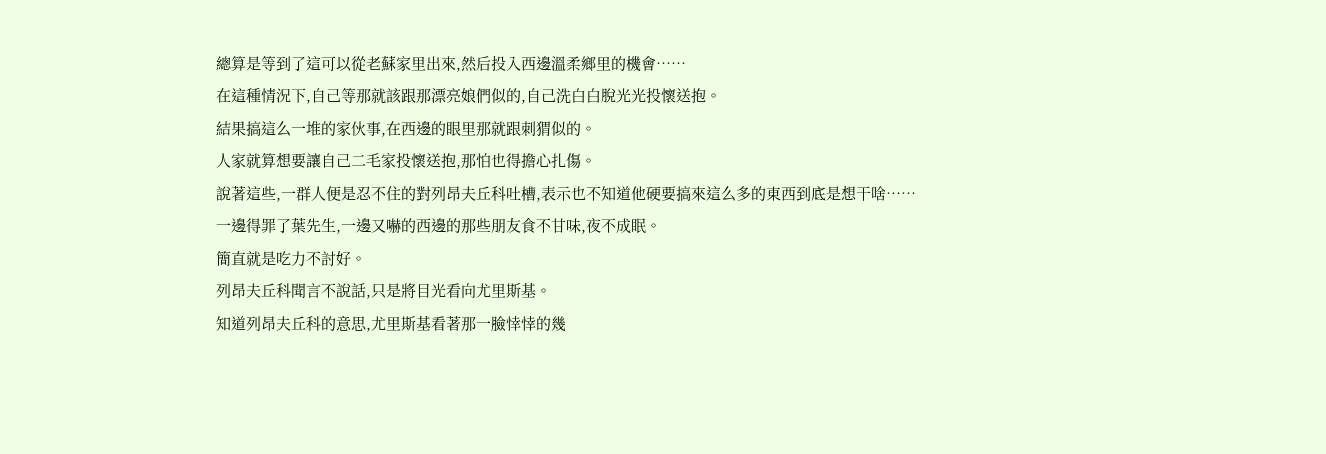總算是等到了這可以從老蘇家里出來,然后投入西邊溫柔鄉里的機會……
在這種情況下,自己等那就該跟那漂亮娘們似的,自己洗白白脫光光投懷送抱。
結果搞這么一堆的家伙事,在西邊的眼里那就跟刺猬似的。
人家就算想要讓自己二毛家投懷送抱,那怕也得擔心扎傷。
說著這些,一群人便是忍不住的對列昂夫丘科吐槽,表示也不知道他硬要搞來這么多的東西到底是想干啥……
一邊得罪了葉先生,一邊又嚇的西邊的那些朋友食不甘味,夜不成眠。
簡直就是吃力不討好。
列昂夫丘科聞言不說話,只是將目光看向尤里斯基。
知道列昂夫丘科的意思,尤里斯基看著那一臉悻悻的幾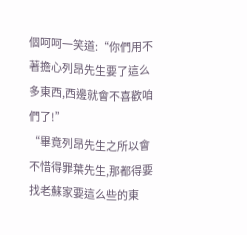個呵呵一笑道:“你們用不著擔心列昂先生要了這么多東西,西邊就會不喜歡咱們了!”
“畢竟列昂先生之所以會不惜得罪葉先生,那都得要找老蘇家要這么些的東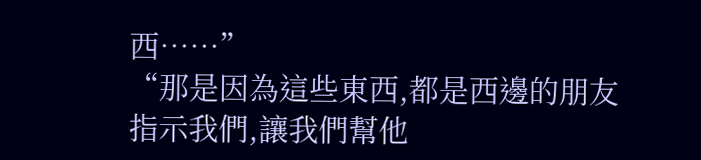西……”
“那是因為這些東西,都是西邊的朋友指示我們,讓我們幫他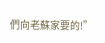們向老蘇家要的!”